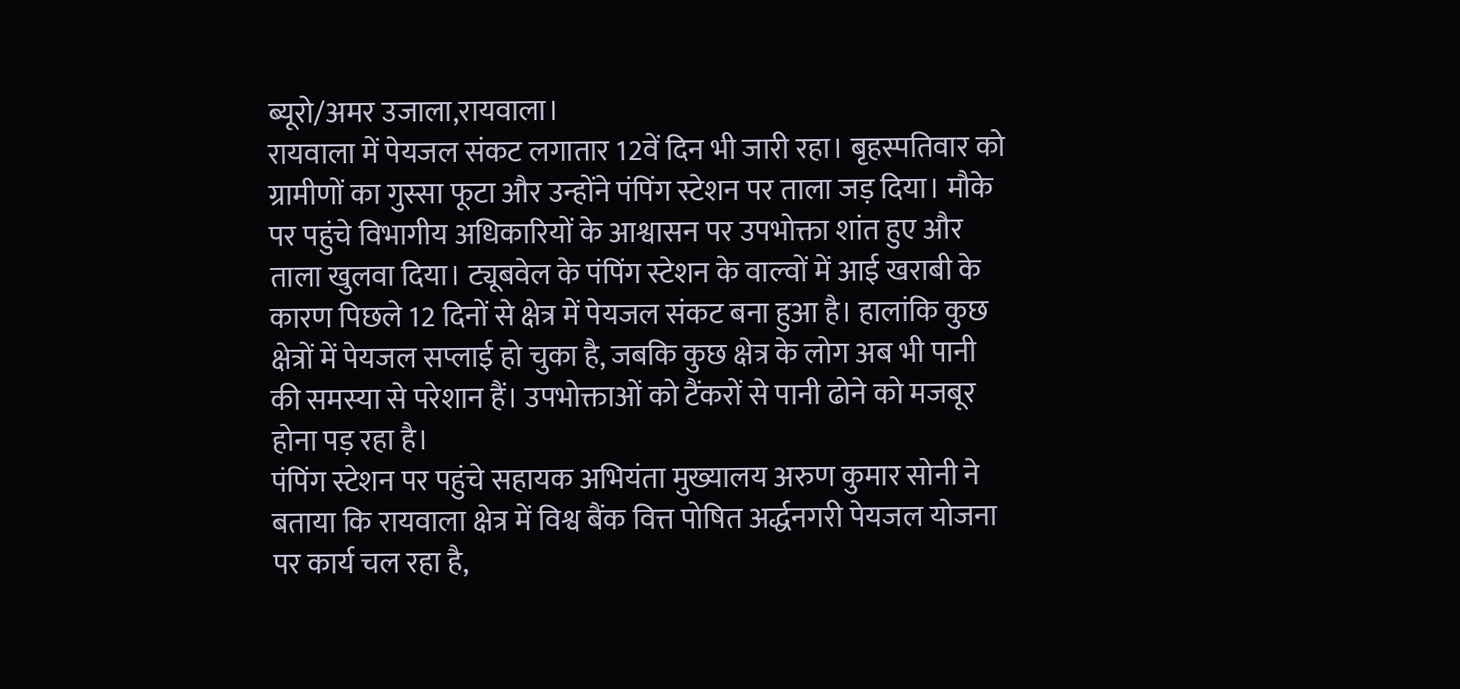ब्यूरो/अमर उजाला,रायवाला।
रायवाला में पेयजल संकट लगातार 12वें दिन भी जारी रहा। बृहस्पतिवार को ग्रामीणों का गुस्सा फूटा और उन्होंने पंपिंग स्टेशन पर ताला जड़ दिया। मौके पर पहुंचे विभागीय अधिकारियों के आश्वासन पर उपभोक्ता शांत हुए और ताला खुलवा दिया। ट्यूबवेल के पंपिंग स्टेशन के वाल्वों में आई खराबी के कारण पिछले 12 दिनों से क्षेत्र में पेयजल संकट बना हुआ है। हालांकि कुछ क्षेत्रों में पेयजल सप्लाई हो चुका है, जबकि कुछ क्षेत्र के लोग अब भी पानी की समस्या से परेशान हैं। उपभोक्ताओं को टैंकरों से पानी ढोने को मजबूर होना पड़ रहा है।
पंपिंग स्टेशन पर पहुंचे सहायक अभियंता मुख्यालय अरुण कुमार सोनी ने बताया कि रायवाला क्षेत्र में विश्व बैंक वित्त पोषित अर्द्धनगरी पेयजल योजना पर कार्य चल रहा है,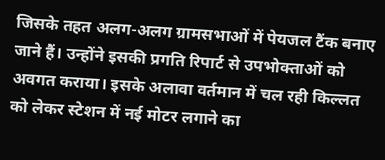जिसके तहत अलग-अलग ग्रामसभाओं में पेयजल टैंक बनाए जाने हैं। उन्होंने इसकी प्रगति रिपार्ट से उपभोक्ताओं को अवगत कराया। इसके अलावा वर्तमान में चल रही किल्लत को लेकर स्टेशन में नई मोटर लगाने का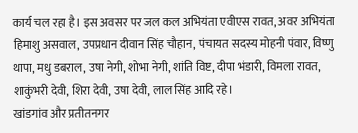कार्य चल रहा है। इस अवसर पर जल कल अभियंता एवीएस रावत, अवर अभियंता हिमाशु असवाल, उपप्रधान दीवान सिंह चौहान, पंचायत सदस्य मोहनी पंवार, विष्णु थापा, मधु डबराल, उषा नेगी, शोभा नेगी, शांति विष्ट, दीपा भंडारी, विमला रावत, शाकुंभरी देवी, शिरा देवी, उषा देवी, लाल सिंह आदि रहे।
खांडगांव और प्रतीतनगर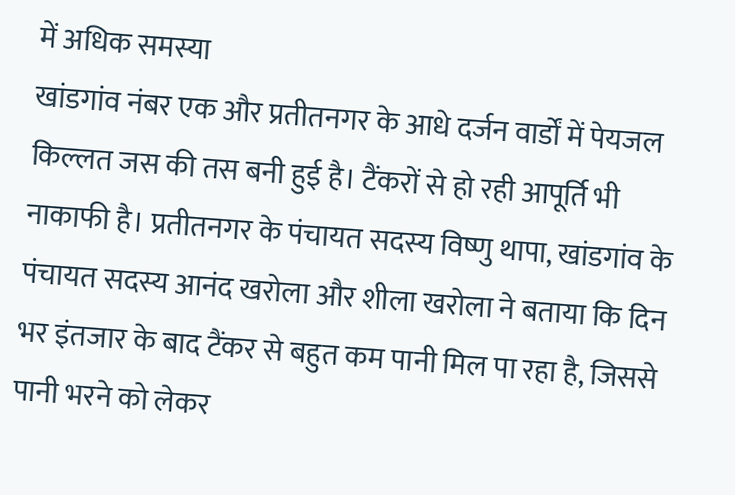में अधिक समस्या
खांडगांव नंबर एक और प्रतीतनगर के आधे दर्जन वार्डों में पेयजल किल्लत जस की तस बनी हुई है। टैंकरों से हो रही आपूर्ति भी नाकाफी है। प्रतीतनगर के पंचायत सदस्य विष्णु थापा, खांडगांव के पंचायत सदस्य आनंद खरोला और शीला खरोला ने बताया कि दिन भर इंतजार के बाद टैंकर से बहुत कम पानी मिल पा रहा है, जिससे पानी भरने को लेकर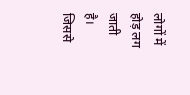लोगों में होड़ लग जाती है। जिससे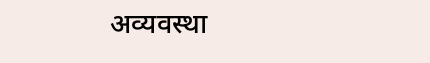अव्यवस्था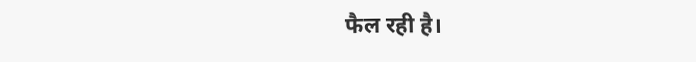फैल रही है।